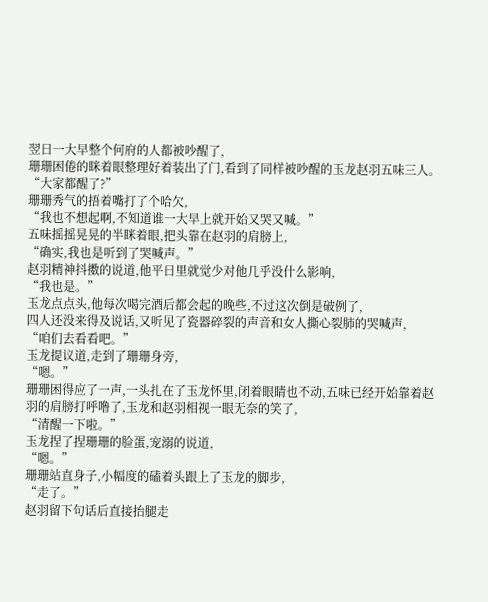翌日一大早整个何府的人都被吵醒了,
珊珊困倦的眯着眼整理好着装出了门,看到了同样被吵醒的玉龙赵羽五味三人。
“大家都醒了?”
珊珊秀气的捂着嘴打了个哈欠,
“我也不想起啊,不知道谁一大早上就开始又哭又喊。”
五味摇摇晃晃的半眯着眼,把头靠在赵羽的肩膀上,
“确实,我也是听到了哭喊声。”
赵羽精神抖擞的说道,他平日里就觉少对他几乎没什么影响,
“我也是。”
玉龙点点头,他每次喝完酒后都会起的晚些,不过这次倒是破例了,
四人还没来得及说话,又听见了瓷器碎裂的声音和女人撕心裂肺的哭喊声,
“咱们去看看吧。”
玉龙提议道,走到了珊珊身旁,
“嗯。”
珊珊困得应了一声,一头扎在了玉龙怀里,闭着眼睛也不动,五味已经开始靠着赵羽的肩膀打呼噜了,玉龙和赵羽相视一眼无奈的笑了,
“清醒一下啦。”
玉龙捏了捏珊珊的脸蛋,宠溺的说道,
“嗯。”
珊珊站直身子,小幅度的磕着头跟上了玉龙的脚步,
“走了。”
赵羽留下句话后直接抬腿走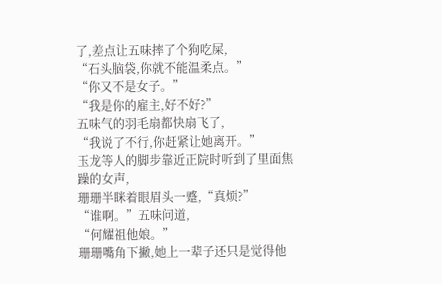了,差点让五味摔了个狗吃屎,
“石头脑袋,你就不能温柔点。”
“你又不是女子。”
“我是你的雇主,好不好?”
五味气的羽毛扇都快扇飞了,
“我说了不行,你赶紧让她离开。”
玉龙等人的脚步靠近正院时听到了里面焦躁的女声,
珊珊半眯着眼眉头一蹙,“真烦?”
“谁啊。”五味问道,
“何耀祖他娘。”
珊珊嘴角下撇,她上一辈子还只是觉得他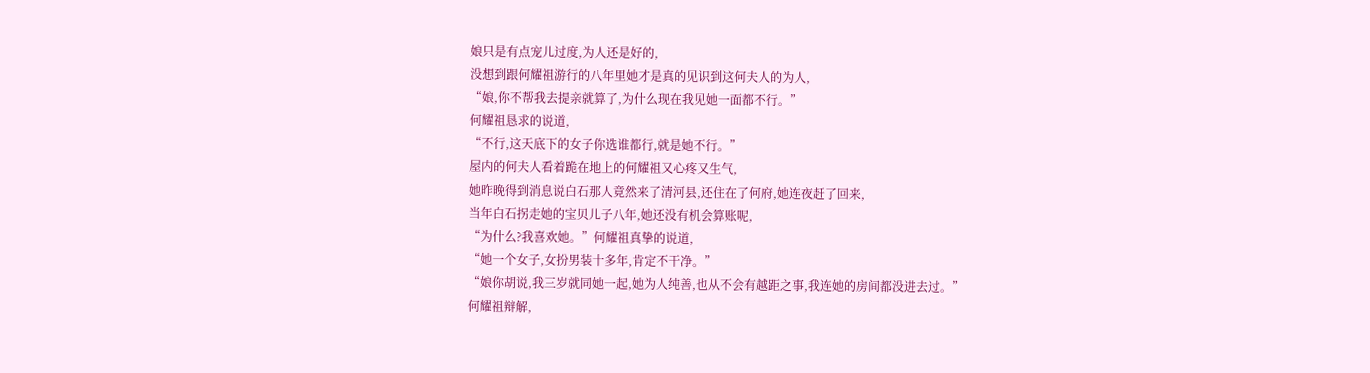娘只是有点宠儿过度,为人还是好的,
没想到跟何耀祖游行的八年里她才是真的见识到这何夫人的为人,
“娘,你不帮我去提亲就算了,为什么现在我见她一面都不行。”
何耀祖恳求的说道,
“不行,这天底下的女子你选谁都行,就是她不行。”
屋内的何夫人看着跪在地上的何耀祖又心疼又生气,
她昨晚得到消息说白石那人竟然来了清河县,还住在了何府,她连夜赶了回来,
当年白石拐走她的宝贝儿子八年,她还没有机会算账呢,
“为什么?我喜欢她。”何耀祖真挚的说道,
“她一个女子,女扮男装十多年,肯定不干净。”
“娘你胡说,我三岁就同她一起,她为人纯善,也从不会有越距之事,我连她的房间都没进去过。”
何耀祖辩解,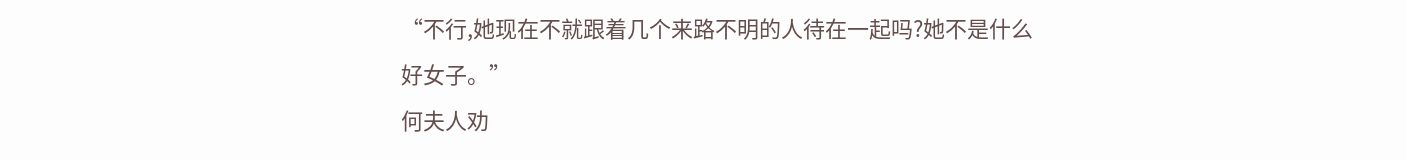“不行,她现在不就跟着几个来路不明的人待在一起吗?她不是什么好女子。”
何夫人劝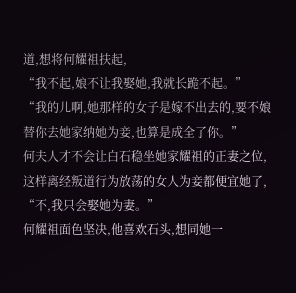道,想将何耀祖扶起,
“我不起,娘不让我娶她,我就长跪不起。”
“我的儿啊,她那样的女子是嫁不出去的,要不娘替你去她家纳她为妾,也算是成全了你。”
何夫人才不会让白石稳坐她家耀祖的正妻之位,
这样离经叛道行为放荡的女人为妾都便宜她了,
“不,我只会娶她为妻。”
何耀祖面色坚决,他喜欢石头,想同她一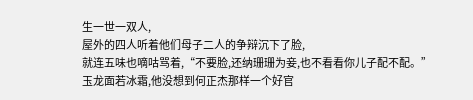生一世一双人,
屋外的四人听着他们母子二人的争辩沉下了脸,
就连五味也嘀咕骂着,“不要脸,还纳珊珊为妾,也不看看你儿子配不配。”
玉龙面若冰霜,他没想到何正杰那样一个好官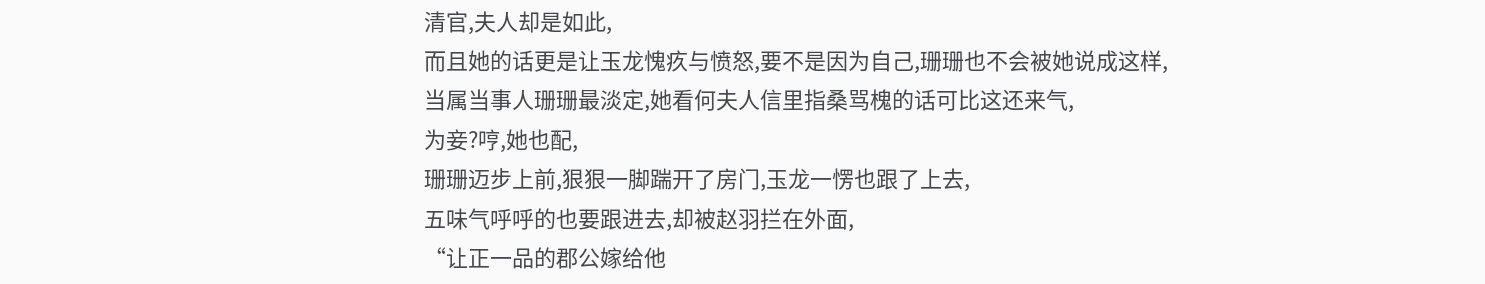清官,夫人却是如此,
而且她的话更是让玉龙愧疚与愤怒,要不是因为自己,珊珊也不会被她说成这样,
当属当事人珊珊最淡定,她看何夫人信里指桑骂槐的话可比这还来气,
为妾?哼,她也配,
珊珊迈步上前,狠狠一脚踹开了房门,玉龙一愣也跟了上去,
五味气呼呼的也要跟进去,却被赵羽拦在外面,
“让正一品的郡公嫁给他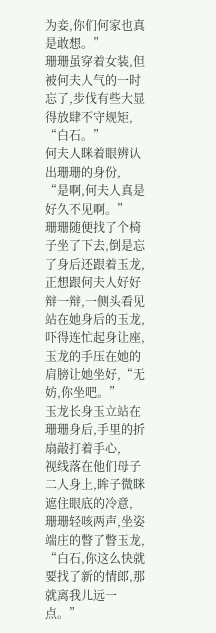为妾,你们何家也真是敢想。”
珊珊虽穿着女装,但被何夫人气的一时忘了,步伐有些大显得放肆不守规矩,
“白石。”
何夫人眯着眼辨认出珊珊的身份,
“是啊,何夫人真是好久不见啊。”
珊珊随便找了个椅子坐了下去,倒是忘了身后还跟着玉龙,
正想跟何夫人好好辩一辩,一侧头看见站在她身后的玉龙,吓得连忙起身让座,
玉龙的手压在她的肩膀让她坐好,“无妨,你坐吧。”
玉龙长身玉立站在珊珊身后,手里的折扇敲打着手心,
视线落在他们母子二人身上,眸子微眯遮住眼底的冷意,
珊珊轻咳两声,坐姿端庄的瞥了瞥玉龙,
“白石,你这么快就要找了新的情郎,那就离我儿远一点。”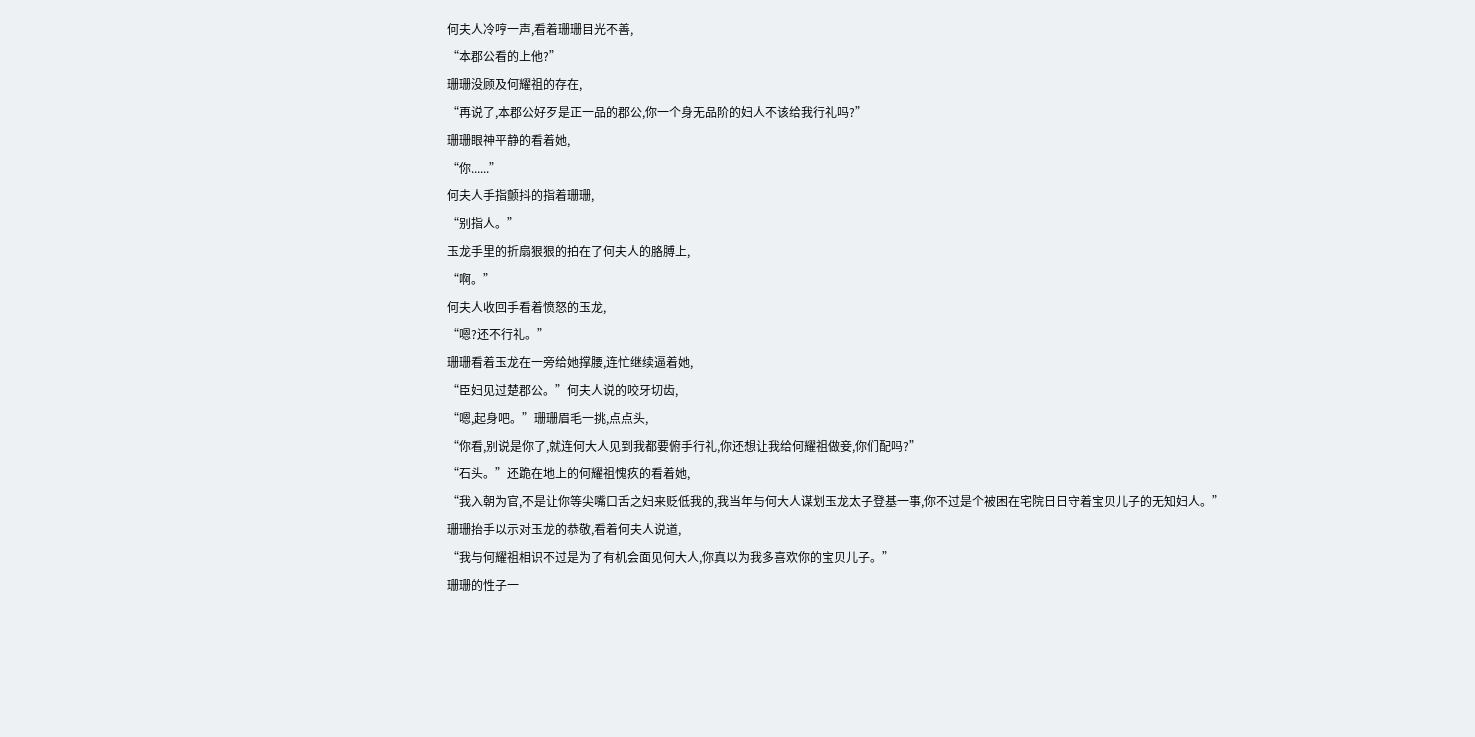何夫人冷哼一声,看着珊珊目光不善,
“本郡公看的上他?”
珊珊没顾及何耀祖的存在,
“再说了,本郡公好歹是正一品的郡公,你一个身无品阶的妇人不该给我行礼吗?”
珊珊眼神平静的看着她,
“你......”
何夫人手指颤抖的指着珊珊,
“别指人。”
玉龙手里的折扇狠狠的拍在了何夫人的胳膊上,
“啊。”
何夫人收回手看着愤怒的玉龙,
“嗯?还不行礼。”
珊珊看着玉龙在一旁给她撑腰,连忙继续逼着她,
“臣妇见过楚郡公。”何夫人说的咬牙切齿,
“嗯,起身吧。”珊珊眉毛一挑,点点头,
“你看,别说是你了,就连何大人见到我都要俯手行礼,你还想让我给何耀祖做妾,你们配吗?”
“石头。”还跪在地上的何耀祖愧疚的看着她,
“我入朝为官,不是让你等尖嘴口舌之妇来贬低我的,我当年与何大人谋划玉龙太子登基一事,你不过是个被困在宅院日日守着宝贝儿子的无知妇人。”
珊珊抬手以示对玉龙的恭敬,看着何夫人说道,
“我与何耀祖相识不过是为了有机会面见何大人,你真以为我多喜欢你的宝贝儿子。”
珊珊的性子一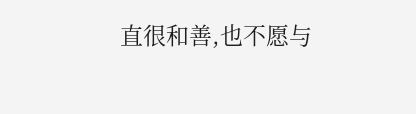直很和善,也不愿与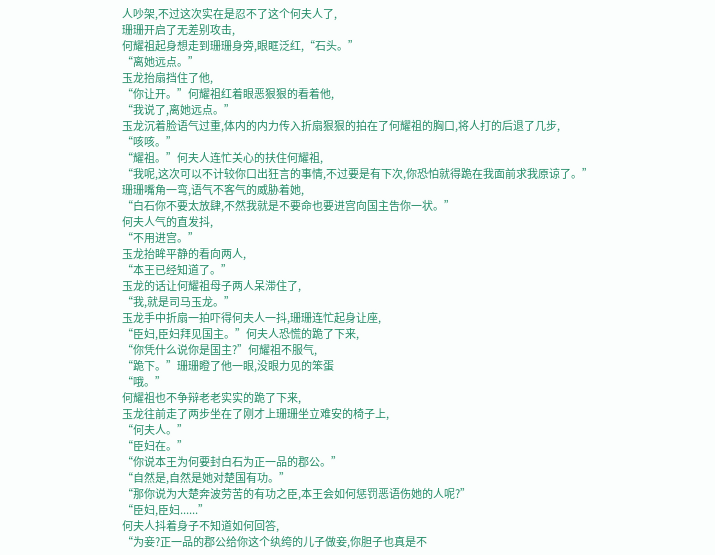人吵架,不过这次实在是忍不了这个何夫人了,
珊珊开启了无差别攻击,
何耀祖起身想走到珊珊身旁,眼眶泛红,“石头。”
“离她远点。”
玉龙抬扇挡住了他,
“你让开。”何耀祖红着眼恶狠狠的看着他,
“我说了,离她远点。”
玉龙沉着脸语气过重,体内的内力传入折扇狠狠的拍在了何耀祖的胸口,将人打的后退了几步,
“咳咳。”
“耀祖。”何夫人连忙关心的扶住何耀祖,
“我呢,这次可以不计较你口出狂言的事情,不过要是有下次,你恐怕就得跪在我面前求我原谅了。”
珊珊嘴角一弯,语气不客气的威胁着她,
“白石你不要太放肆,不然我就是不要命也要进宫向国主告你一状。”
何夫人气的直发抖,
“不用进宫。”
玉龙抬眸平静的看向两人,
“本王已经知道了。”
玉龙的话让何耀祖母子两人呆滞住了,
“我,就是司马玉龙。”
玉龙手中折扇一拍吓得何夫人一抖,珊珊连忙起身让座,
“臣妇,臣妇拜见国主。”何夫人恐慌的跪了下来,
“你凭什么说你是国主?”何耀祖不服气,
“跪下。”珊珊瞪了他一眼,没眼力见的笨蛋
“哦。”
何耀祖也不争辩老老实实的跪了下来,
玉龙往前走了两步坐在了刚才上珊珊坐立难安的椅子上,
“何夫人。”
“臣妇在。”
“你说本王为何要封白石为正一品的郡公。”
“自然是,自然是她对楚国有功。”
“那你说为大楚奔波劳苦的有功之臣,本王会如何惩罚恶语伤她的人呢?”
“臣妇,臣妇......”
何夫人抖着身子不知道如何回答,
“为妾?正一品的郡公给你这个纨绔的儿子做妾,你胆子也真是不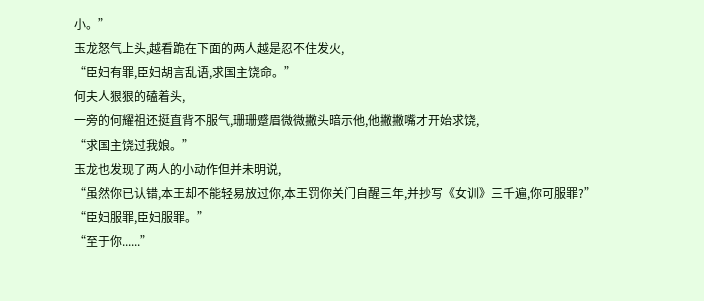小。”
玉龙怒气上头,越看跪在下面的两人越是忍不住发火,
“臣妇有罪,臣妇胡言乱语,求国主饶命。”
何夫人狠狠的磕着头,
一旁的何耀祖还挺直背不服气,珊珊蹙眉微微撇头暗示他,他撇撇嘴才开始求饶,
“求国主饶过我娘。”
玉龙也发现了两人的小动作但并未明说,
“虽然你已认错,本王却不能轻易放过你,本王罚你关门自醒三年,并抄写《女训》三千遍,你可服罪?”
“臣妇服罪,臣妇服罪。”
“至于你......”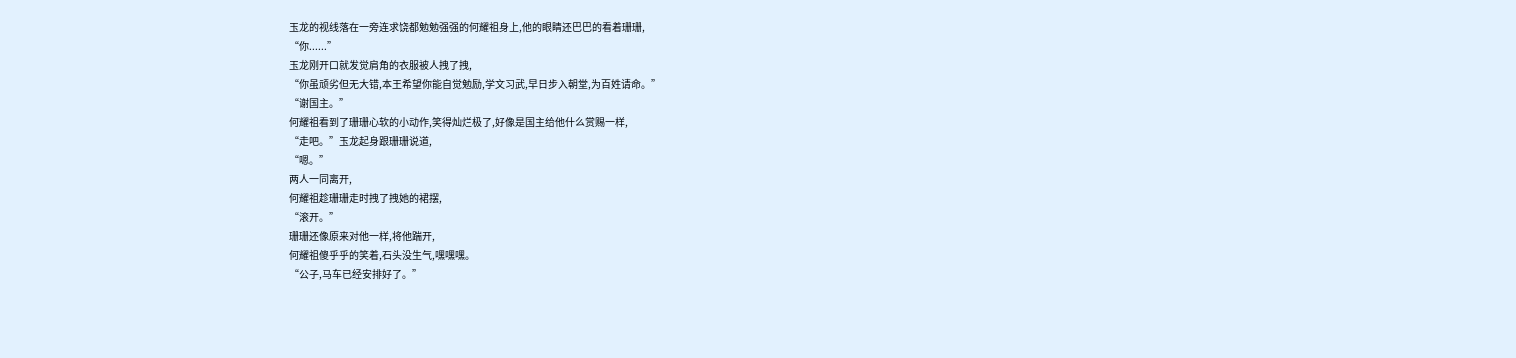玉龙的视线落在一旁连求饶都勉勉强强的何耀祖身上,他的眼睛还巴巴的看着珊珊,
“你......”
玉龙刚开口就发觉肩角的衣服被人拽了拽,
“你虽顽劣但无大错,本王希望你能自觉勉励,学文习武,早日步入朝堂,为百姓请命。”
“谢国主。”
何耀祖看到了珊珊心软的小动作,笑得灿烂极了,好像是国主给他什么赏赐一样,
“走吧。”玉龙起身跟珊珊说道,
“嗯。”
两人一同离开,
何耀祖趁珊珊走时拽了拽她的裙摆,
“滚开。”
珊珊还像原来对他一样,将他踹开,
何耀祖傻乎乎的笑着,石头没生气,嘿嘿嘿。
“公子,马车已经安排好了。”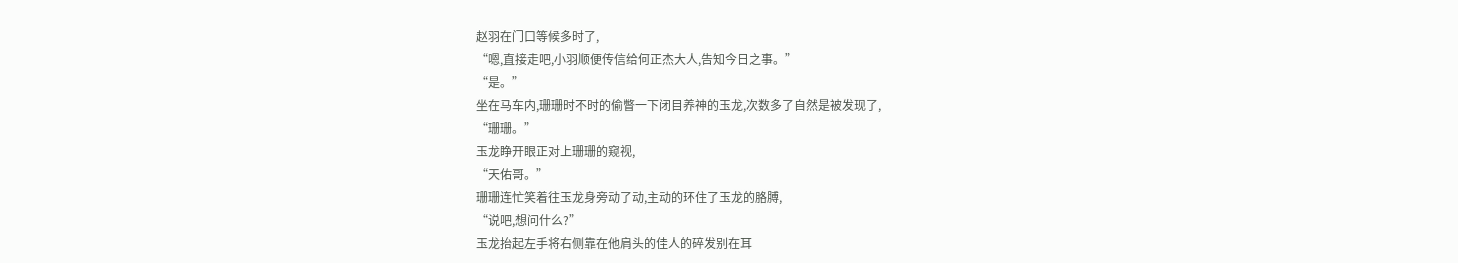赵羽在门口等候多时了,
“嗯,直接走吧,小羽顺便传信给何正杰大人,告知今日之事。”
“是。”
坐在马车内,珊珊时不时的偷瞥一下闭目养神的玉龙,次数多了自然是被发现了,
“珊珊。”
玉龙睁开眼正对上珊珊的窥视,
“天佑哥。”
珊珊连忙笑着往玉龙身旁动了动,主动的环住了玉龙的胳膊,
“说吧,想问什么?”
玉龙抬起左手将右侧靠在他肩头的佳人的碎发别在耳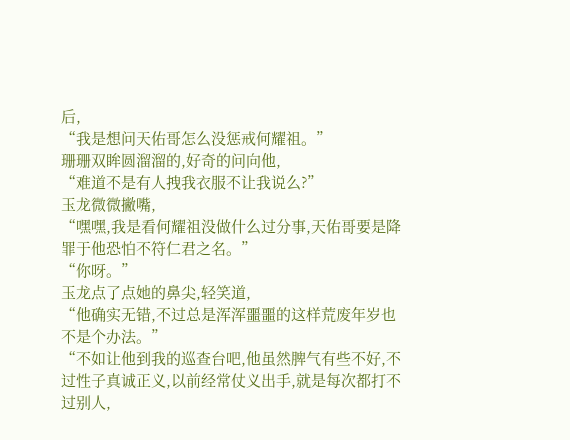后,
“我是想问天佑哥怎么没惩戒何耀祖。”
珊珊双眸圆溜溜的,好奇的问向他,
“难道不是有人拽我衣服不让我说么?”
玉龙微微撇嘴,
“嘿嘿,我是看何耀祖没做什么过分事,天佑哥要是降罪于他恐怕不符仁君之名。”
“你呀。”
玉龙点了点她的鼻尖,轻笑道,
“他确实无错,不过总是浑浑噩噩的这样荒废年岁也不是个办法。”
“不如让他到我的巡查台吧,他虽然脾气有些不好,不过性子真诚正义,以前经常仗义出手,就是每次都打不过别人,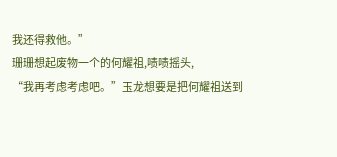我还得救他。”
珊珊想起废物一个的何耀祖,啧啧摇头,
“我再考虑考虑吧。”玉龙想要是把何耀祖送到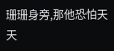珊珊身旁,那他恐怕天天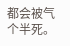都会被气个半死。